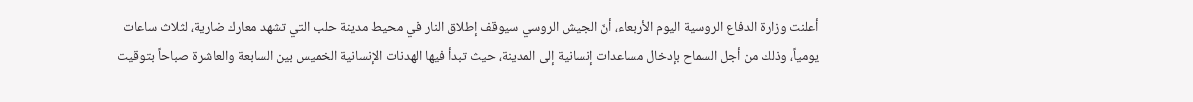أعلنت وزارة الدفاع الروسية اليوم الأربعاء، أنّ الجيش الروسي سيوقف إطلاق النار في محيط مدينة حلب التي تشهد معارك ضارية، لثلاث ساعات يومياً، وذلك من أجل السماح بإدخال مساعدات إنسانية إلى المدينة، حيث تبدأ فيها الهدنات الإنسانية الخميس بين السابعة والعاشرة صباحاً بتوقيت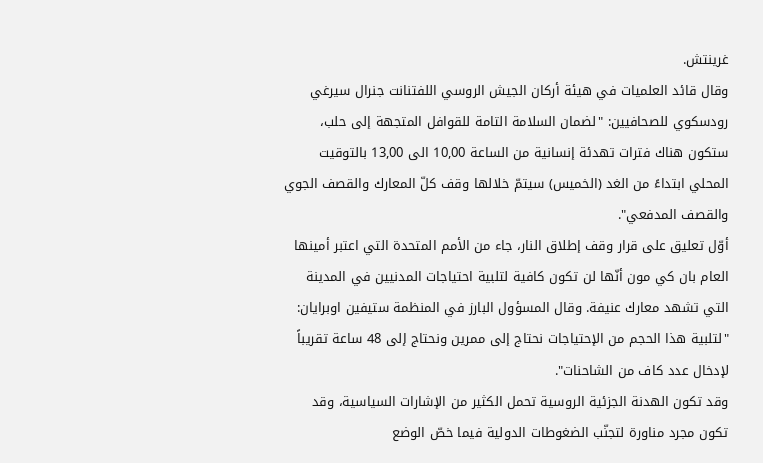غرينتش.
وقال قائد العلميات في هيئة أركان الجيش الروسي اللفتنانت جنرال سيرغي رودسكوي للصحافيين: "لضمان السلامة التامة للقوافل المتجهة إلى حلب، ستكون هناك فترات تهدئة إنسانية من الساعة 10,00 الى 13,00 بالتوقيت المحلي ابتداءً من الغد (الخميس) سيتمّ خلالها وقف كلّ المعارك والقصف الجوي والقصف المدفعي".
أوّل تعليق على قرار وقف إطلاق النار، جاء من الأمم المتحدة التي اعتبر أمينها العام بان كي مون أنّها لن تكون كافية لتلبية احتياجات المدنيين في المدينة التي تشهد معارك عنيفة. وقال المسؤول البارز في المنظمة ستيفين اوبرايان: "لتلبية هذا الحجم من الإحتياجات نحتاج إلى ممرين ونحتاج إلى 48 ساعة تقريباً لإدخال عدد كاف من الشاحنات".
وقد تكون الهدنة الجزئية الروسية تحمل الكثير من الإشارات السياسية، وقد تكون مجرد مناورة لتجنّب الضغوطات الدولية فيما خصّ الوضع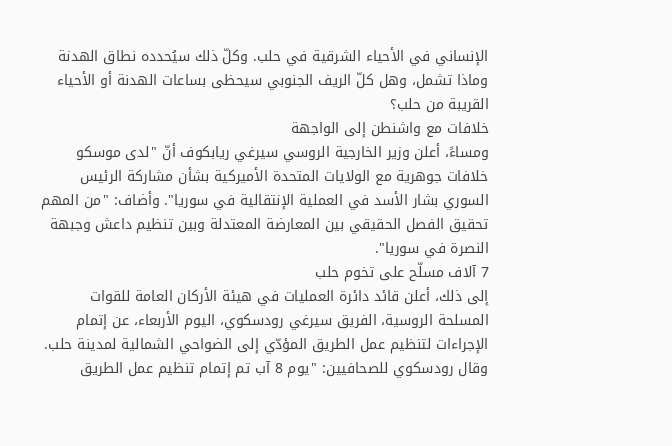الإنساني في الأحياء الشرقية في حلب. وكلّ ذلك سيُحدده نطاق الهدنة وماذا تشمل، وهل كلّ الريف الجنوبي سيحظى بساعات الهدنة أو الأحياء القريبة من حلب؟
خلافات مع واشنطن إلى الواجهة
ومساءً، أعلن وزير الخارجية الروسي سيرغي ريابكوف أنّ "لدى موسكو خلافات جوهرية مع الولايات المتحدة الأميركية بشأن مشاركة الرئيس السوري بشار الأسد في العملية الإنتقالية في سوريا". وأضاف: "من المهم تحقيق الفصل الحقيقي بين المعارضة المعتدلة وبين تنظيم داعش وجبهة النصرة في سوريا".
7 آلاف مسلّح على تخوم حلب
إلى ذلك، أعلن قائد دائرة العمليات في هيئة الأركان العامة للقوات المسلحة الروسية، الفريق سيرغي رودسكوي، اليوم الأربعاء، عن إتمام الإجراءات لتنظيم عمل الطريق المؤدّي إلى الضواحي الشمالية لمدينة حلب. وقال رودسكوي للصحافيين: "يوم 8 آب تم إتمام تنظيم عمل الطريق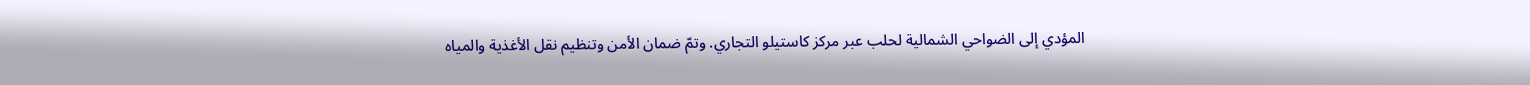المؤدي إلى الضواحي الشمالية لحلب عبر مركز كاستيلو التجاري. وتمّ ضمان الأمن وتنظيم نقل الأغذية والمياه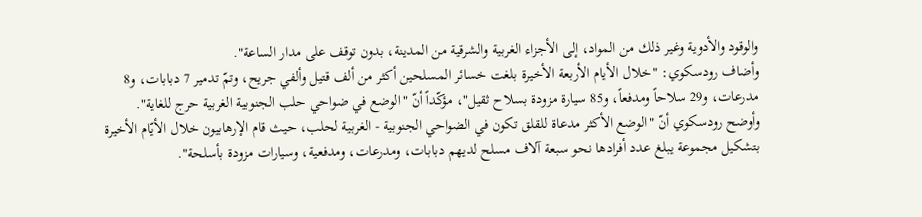والوقود والأدوية وغير ذلك من المواد، إلى الأجزاء الغربية والشرقية من المدينة، بدون توقف على مدار الساعة".
وأضاف رودسكوي: "خلال الأيام الأربعة الأخيرة بلغت خسائر المسلحين أكثر من ألف قتيل وألفي جريح، وتمّ تدمير 7 دبابات، و8 مدرعات، و29 سلاحاً ومدفعاً، و85 سيارة مزودة بسلاح ثقيل"، مؤكّداً أنّ "الوضع في ضواحي حلب الجنوبية الغربية حرج للغاية".
وأوضح رودسكوي أنّ "الوضع الأكثر مدعاة للقلق تكون في الضواحي الجنوبية - الغربية لحلب، حيث قام الإرهابيون خلال الأيّام الأخيرة بتشكيل مجموعة يبلغ عدد أفرادها نحو سبعة آلاف مسلح لديهم دبابات، ومدرعات، ومدفعية، وسيارات مزودة بأسلحة".